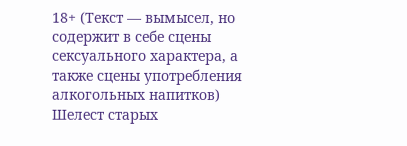18+ (Текст — вымысел, но содержит в себе сцены сексуального характера, а также сцены употребления алкогольных напитков)
Шелест старых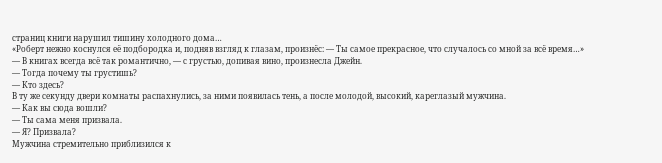страниц книги нарушил тишину холодного дома…
«Роберт нежно коснулся её подбородка и, подняв взгляд к глазам, произнёс: — Ты самое прекрасное, что случалось со мной за всё время…»
— В книгах всегда всё так романтично, — с грустью, допивая вино, произнесла Джейн.
— Тогда почему ты грустишь?
— Кто здесь?
В ту же секунду двери комнаты распахнулись, за ними появилась тень, а после молодой, высокий, кареглазый мужчина.
— Как вы сюда вошли?
— Ты сама меня призвала.
— Я? Призвала?
Мужчина стремительно приблизился к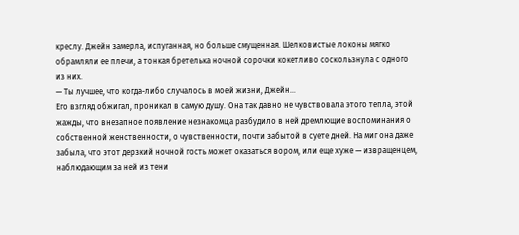креслу. Джейн замерла, испуганная, но больше смущенная. Шелковистые локоны мягко обрамляли ее плечи, а тонкая бретелька ночной сорочки кокетливо соскользнула с одного из них.
— Ты лучшее, что когда-либо случалось в моей жизни, Джейн…
Его взгляд обжигал, проникал в самую душу. Она так давно не чувствовала этого тепла, этой жажды, что внезапное появление незнакомца разбудило в ней дремлющие воспоминания о собственной женственности, о чувственности, почти забытой в суете дней. На миг она даже забыла, что этот дерзкий ночной гость может оказаться вором, или еще хуже — извращенцем, наблюдающим за ней из тени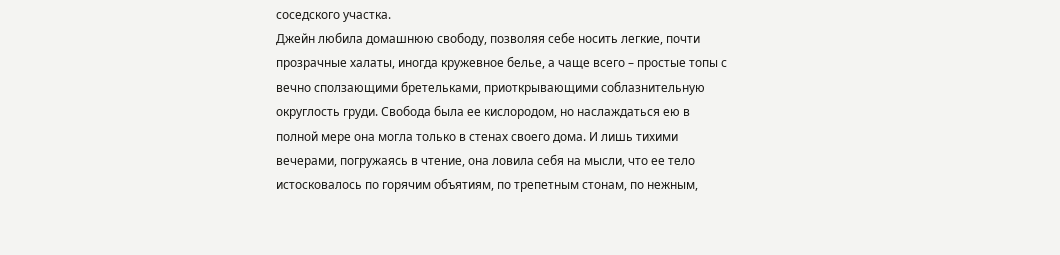соседского участка.
Джейн любила домашнюю свободу, позволяя себе носить легкие, почти прозрачные халаты, иногда кружевное белье, а чаще всего – простые топы с вечно сползающими бретельками, приоткрывающими соблазнительную округлость груди. Свобода была ее кислородом, но наслаждаться ею в полной мере она могла только в стенах своего дома. И лишь тихими вечерами, погружаясь в чтение, она ловила себя на мысли, что ее тело истосковалось по горячим объятиям, по трепетным стонам, по нежным,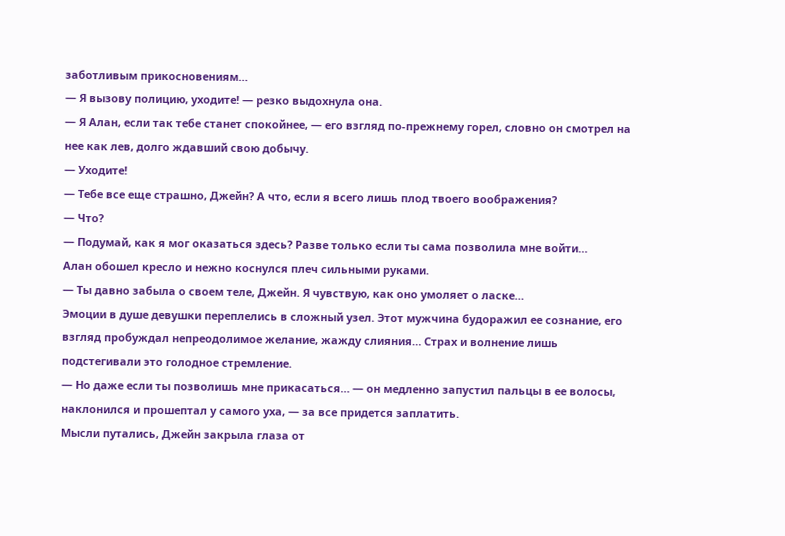заботливым прикосновениям…
— Я вызову полицию, уходите! — резко выдохнула она.
— Я Алан, если так тебе станет спокойнее, — его взгляд по-прежнему горел, словно он смотрел на нее как лев, долго ждавший свою добычу.
— Уходите!
— Тебе все еще страшно, Джейн? А что, если я всего лишь плод твоего воображения?
— Что?
— Подумай, как я мог оказаться здесь? Разве только если ты сама позволила мне войти…
Алан обошел кресло и нежно коснулся плеч сильными руками.
— Ты давно забыла о своем теле, Джейн. Я чувствую, как оно умоляет о ласке…
Эмоции в душе девушки переплелись в сложный узел. Этот мужчина будоражил ее сознание, его взгляд пробуждал непреодолимое желание, жажду слияния… Страх и волнение лишь подстегивали это голодное стремление.
— Но даже если ты позволишь мне прикасаться… — он медленно запустил пальцы в ее волосы, наклонился и прошептал у самого уха, — за все придется заплатить.
Мысли путались, Джейн закрыла глаза от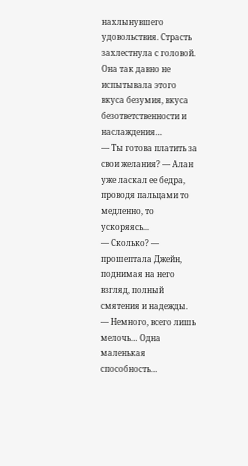нахлынувшего удовольствия. Страсть захлестнула с головой. Она так давно не испытывала этого вкуса безумия, вкуса безответственности и наслаждения…
— Ты готова платить за свои желания? — Алан уже ласкал ее бедра, проводя пальцами то медленно, то ускоряясь...
— Сколько? — прошептала Джейн, поднимая на него взгляд, полный смятения и надежды.
— Немного, всего лишь мелочь… Одна маленькая способность…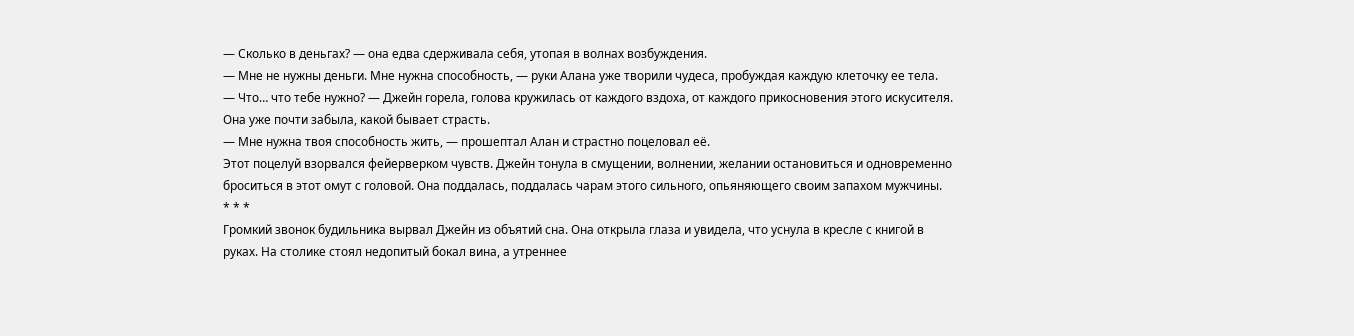— Сколько в деньгах? — она едва сдерживала себя, утопая в волнах возбуждения.
— Мне не нужны деньги. Мне нужна способность, — руки Алана уже творили чудеса, пробуждая каждую клеточку ее тела.
— Что… что тебе нужно? — Джейн горела, голова кружилась от каждого вздоха, от каждого прикосновения этого искусителя. Она уже почти забыла, какой бывает страсть.
— Мне нужна твоя способность жить, — прошептал Алан и страстно поцеловал её.
Этот поцелуй взорвался фейерверком чувств. Джейн тонула в смущении, волнении, желании остановиться и одновременно броситься в этот омут с головой. Она поддалась, поддалась чарам этого сильного, опьяняющего своим запахом мужчины.
* * *
Громкий звонок будильника вырвал Джейн из объятий сна. Она открыла глаза и увидела, что уснула в кресле с книгой в руках. На столике стоял недопитый бокал вина, а утреннее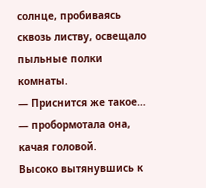солнце, пробиваясь сквозь листву, освещало пыльные полки комнаты.
— Приснится же такое… — пробормотала она, качая головой.
Высоко вытянувшись к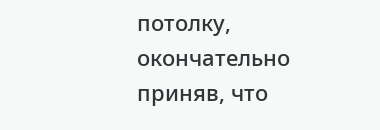потолку, окончательно приняв, что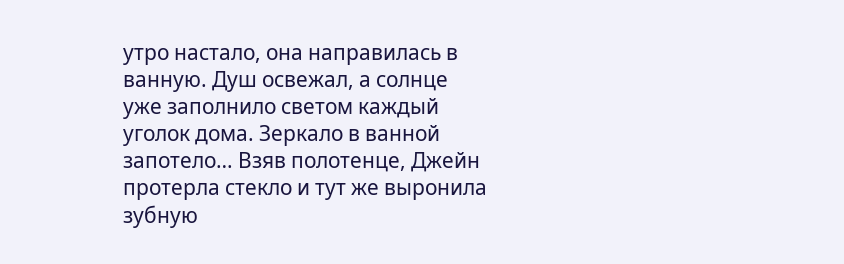утро настало, она направилась в ванную. Душ освежал, а солнце уже заполнило светом каждый уголок дома. Зеркало в ванной запотело… Взяв полотенце, Джейн протерла стекло и тут же выронила зубную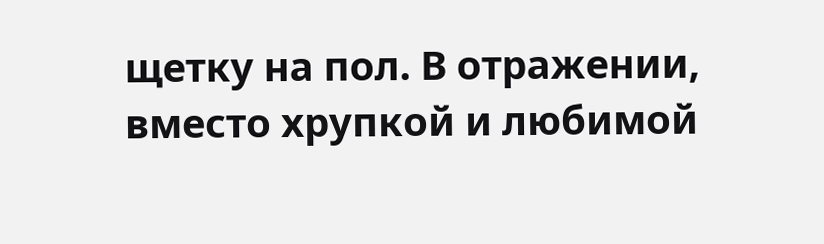щетку на пол. В отражении, вместо хрупкой и любимой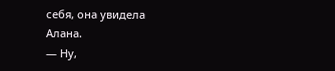себя, она увидела Алана.
— Ну,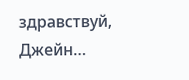здравствуй, Джейн…